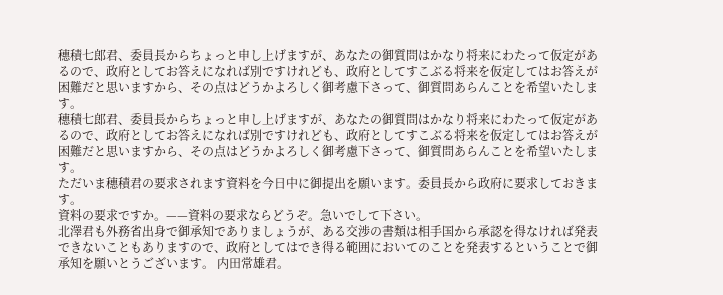穗積七郎君、委員長からちょっと申し上げますが、あなたの御質問はかなり将来にわたって仮定があるので、政府としてお答えになれば別ですけれども、政府としてすこぶる将来を仮定してはお答えが困難だと思いますから、その点はどうかよろしく御考慮下さって、御質問あらんことを希望いたします。
穗積七郎君、委員長からちょっと申し上げますが、あなたの御質問はかなり将来にわたって仮定があるので、政府としてお答えになれば別ですけれども、政府としてすこぶる将来を仮定してはお答えが困難だと思いますから、その点はどうかよろしく御考慮下さって、御質問あらんことを希望いたします。
ただいま穗積君の要求されます資料を今日中に御提出を願います。委員長から政府に要求しておきます。
資料の要求ですか。——資料の要求ならどうぞ。急いでして下さい。
北澤君も外務省出身で御承知でありましょうが、ある交渉の書類は相手国から承認を得なければ発表できないこともありますので、政府としてはでき得る範囲においてのことを発表するということで御承知を願いとうございます。 内田常雄君。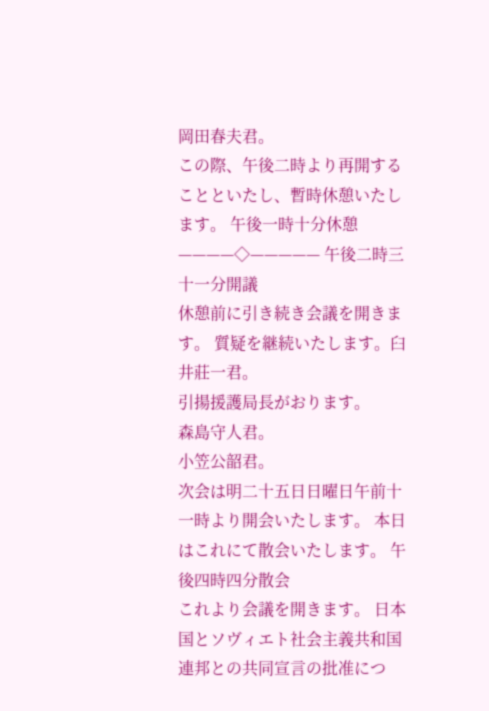岡田春夫君。
この際、午後二時より再開することといたし、暫時休憩いたします。 午後一時十分休憩 ————◇————— 午後二時三十一分開議
休憩前に引き続き会議を開きます。 質疑を継続いたします。臼井莊一君。
引揚援護局長がおります。
森島守人君。
小笠公韶君。
次会は明二十五日日曜日午前十一時より開会いたします。 本日はこれにて散会いたします。 午後四時四分散会
これより会議を開きます。 日本国とソヴィエト社会主義共和国連邦との共同宣言の批准につ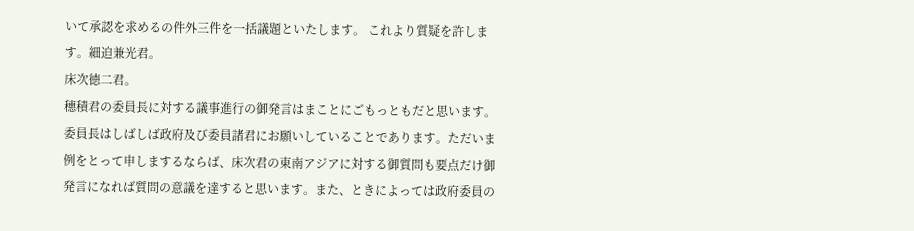いて承認を求めるの件外三件を一括議題といたします。 これより質疑を許します。細迫兼光君。
床次徳二君。
穗積君の委員長に対する議事進行の御発言はまことにごもっともだと思います。委員長はしばしば政府及び委員諸君にお願いしていることであります。ただいま例をとって申しまするならば、床次君の東南アジアに対する御質問も要点だけ御発言になれば質問の意議を達すると思います。また、ときによっては政府委員の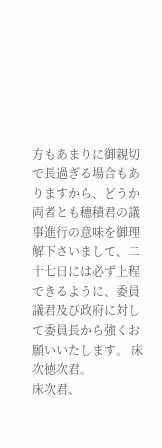方もあまりに御親切で長過ぎる場合もありますから、どうか両者とも穗積君の議事進行の意味を御理解下さいまして、二十七日には必ず上程できるように、委員議君及び政府に対して委員長から強くお願いいたします。 床次徳次君。
床次君、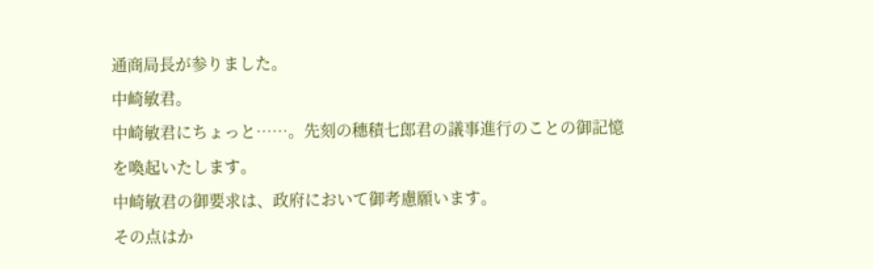通商局長が参りました。
中崎敏君。
中崎敏君にちょっと……。先刻の穗積七郎君の議事進行のことの御記憶を喚起いたします。
中崎敏君の御要求は、政府において御考慮願います。
その点はか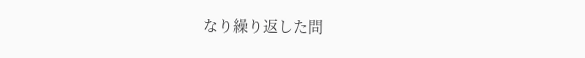なり繰り返した問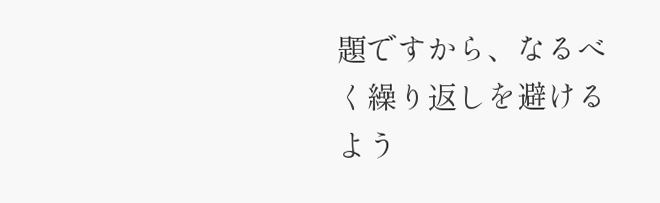題ですから、なるべく繰り返しを避けるよう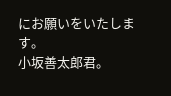にお願いをいたします。
小坂善太郎君。